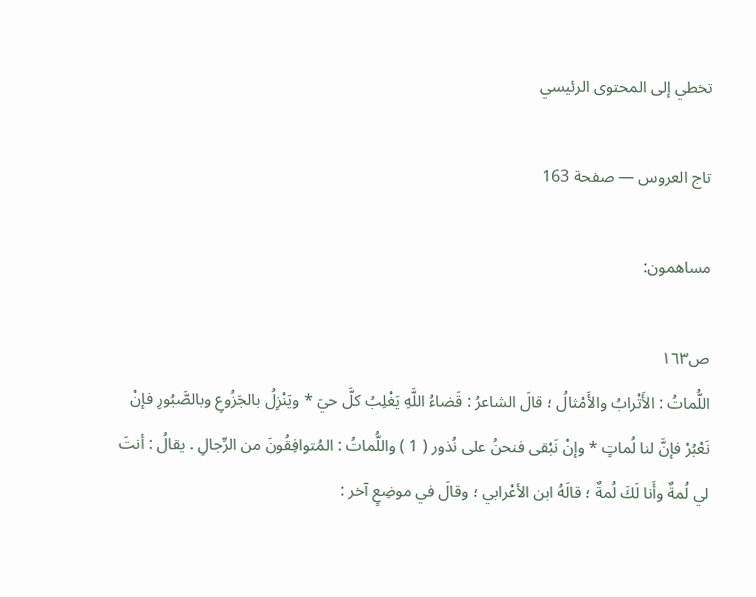تخطي إلى المحتوى الرئيسي

تاج العروس — صفحة 163

مساهمون:

ص١٦٣
اللُّماتُ : الأَتْرابُ والأَمْثالُ ؛ قالَ الشاعرُ : قَضاءُ اللَّهِ يَغْلِبُ كلَّ حيَ * ويَنْزِلُ بالجَزُوعِ وبالصَّبُورِ فإنْ نَعْبُرْ فإنَّ لنا لُماتٍ * وإنْ نَبْقى فنحنُ على نُذور ( 1 ) واللُّماتُ : المُتوافِقُونَ من الرِّجالِ . يقالُ : أنتَ لي لُمةٌ وأَنا لَكَ لُمةٌ ؛ قالَهُ ابن الأعْرابي ؛ وقالَ في موضِعٍ آخر :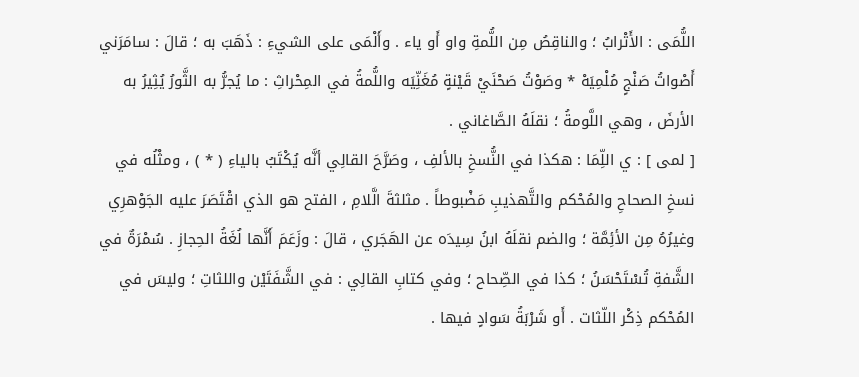اللُّمَى : الأَتْرابُ ؛ والناقِصُ مِن اللُّمةِ واو أَو ياء . وأَلْمَى على الشيءِ : ذَهَبَ به ؛ قالَ : سامَرَني أَصْواتُ صَنْجٍ مُلْمِيَهْ * وصَوْتُ صَحْنَيْ قَيْنةٍ مُغَنِّيَه واللُّمةُ في المِحْراثِ : ما يُجرُّ به الثَّورُ يُثِيرُ به الأرضَ ، وهي اللَّومةُ ؛ نقلَهُ الصَّاغاني .
[ لمى ] : ي اللِّمَا : هكذا في النُّسخِ بالألفِ ، وصَرَّحَ القالِي أنَّه يُكْتَبُ بالياءِ ( * ) ، ومثْلُه في نسخِ الصحاحِ والمُحْكم والتَّهذيبِ مَضْبوطاً . مثلثةَ الَّلامِ ، الفتح هو الذي اقْتَصَرَ عليه الجَوْهرِي وغيرُهُ مِن الأئِمَّة ؛ والضم نقلَهُ ابنُ سِيدَه عن الهَجَري ، قالَ : وزَعَمَ أَنَّها لُغَةُ الحِجازِ . سُمْرَةٌ في الشَّفةِ تُسْتَحْسَنُ ؛ كذا في الصِّحاح ؛ وفي كتابِ القالِي : في الشَّفَتَيْن واللثاتِ ؛ وليسَ في المُحْكم ذِكْر اللّثات . أَو شَرْبَةُ سَوادٍ فيها .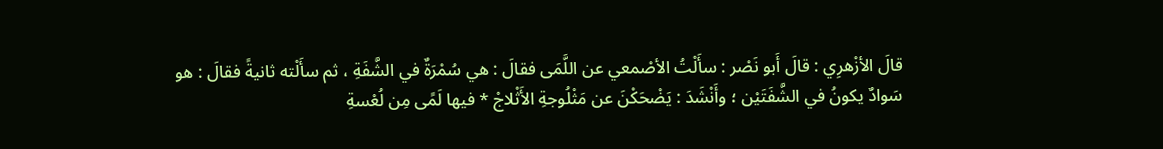قالَ الأزْهرِي : قالَ أَبو نَصْر : سأَلْتُ الأصْمعي عن اللَّمَى فقالَ : هي سُمْرَةٌ في الشَّفَةِ ، ثم سأَلْته ثانيةً فقالَ : هو سَوادٌ يكونُ في الشَّفَتَيْن ؛ وأَنْشَدَ : يَضْحَكْنَ عن مَثْلُوجةِ الأَثْلاجْ * فيها لَمًى مِن لُعْسةِ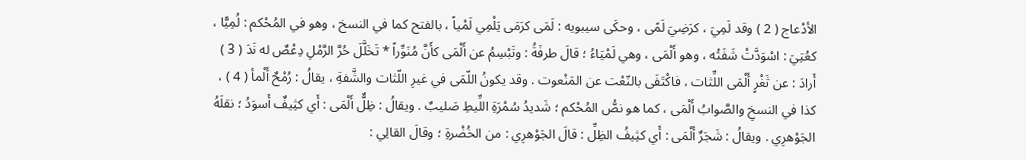الأدْعاج ( 2 ) وقد لَمِيَ ، كرَضِيَ لَمًى ، وحكَى سيبويه : لَمَى كرَمَى يَلْمِي لَمْياً ، بالفتح كما في النسخ ، وهو في المُحْكم : لُمِيًّا ، كعُتِيَ : اسْوَدَّتْ شَفَتُه ، وهو أَلْمَى ، وهي لَمْيَاءُ ؛ قالَ طرفَةُ : وتَبْسِمُ عن أَلْمَى كأَنَّ مُنَوِّراً * تَخَلَّلَ حُرَّ الرَّمْلِ دِعْصٌ له نَدَ ( 3 ) أَرادَ : عن ثَغْرٍ أَلْمَى اللِّثات ، فاكْتَفَى بالنّعْت عن المَنْعوت . وقد يكونُ اللّمَى في غيرِ اللّثات والشَّفةِ ، يقالُ : رُمْحٌ أَلْمأ ( 4 ) ، كذا في النسخِ والصَّوابُ أَلْمَى ، كما هو نصُّ المُحْكم ؛ شَديدُ سُمْرَةِ اللِّيطِ صَليبٌ . ويقالُ : ظِلٌّ أَلْمَى : أَي كثِيفٌ أَسوَدُ ؛ نقلَهُ الجَوْهرِي . ويقالُ : شَجَرٌ أَلْمَى : أَي كثِيفُ الظِلِّ : قالَ الجَوْهرِي : من الخُضْرةِ ؛ وقالَ القالِي :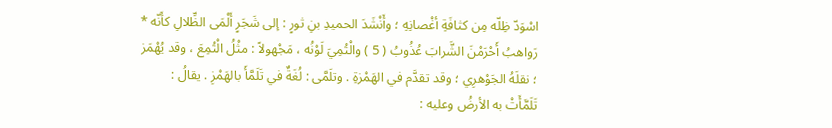اسْوَدّ ظِلّه مِن كثافَةِ أغْصانِهِ ؛ وأَنْشَدَ الحميدِ بنِ ثورٍ : إلى شَجَرٍ أَلْمَى الظِّلالِ كأَنّه * رَواهبُ أَحْرَمْنَ الشَّرابَ عُذُوبُ ( 5 ) والْتُمِيَ لَوْنُه ، مَجْهولاً : مثْلُ الْتُمِعَ ، وقد يُهْمَز ؛ نقلَهُ الجَوْهرِي ؛ وقد تقدَّم في الهَمْزةِ . وتلَمَّى : لُغَةٌ في تَلَمَّأَ بالهَمْزِ . يقالُ : تَلَمَّأَتْ به الأرضُ وعليه :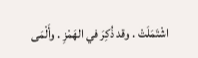اشْتَمَلَتْ . وقد ذُكِرَ في الهَمْزِ . وأَلْمَى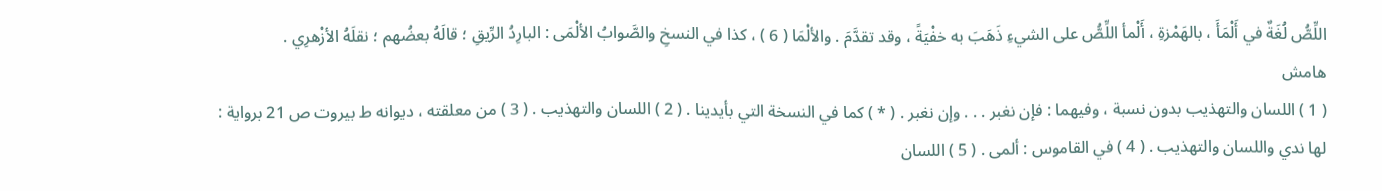اللِّصُّ لُغَةٌ في أَلْمَأَ ، بالهَمْزةِ ، أَلْمأ اللِّصُّ على الشيءِ ذَهَبَ به خفْيَةً ، وقد تقدَّمَ . والألْمَا ( 6 ) ، كذا في النسخِ والصَّوابُ الألْمَى : البارِدُ الرِّيقِ ؛ قالَهُ بعضُهم ؛ نقلَهُ الأزْهرِي .
هامش
( 1 ) اللسان والتهذيب بدون نسبة ، وفيهما : فإن نغبر . . . وإن نغبر . ( * ) كما في النسخة التي بأيدينا . ( 2 ) اللسان والتهذيب . ( 3 ) من معلقته ، ديوانه ط بيروت ص 21 برواية : لها ندي واللسان والتهذيب . ( 4 ) في القاموس : ألمى . ( 5 ) اللسان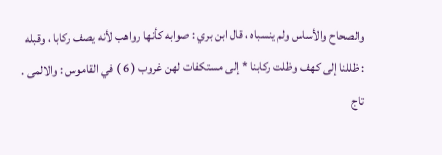والصحاح والأساس ولم ينسباه ، قال ابن بري : صوابه كأنها رواهب لأنه يصف ركابا ، وقبله : ظللنا إلى كهف وظلت ركابنا * إلى مستكفات لهن غروب ( 6 ) في القاموس : والالمى .
تاج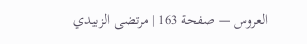العروس — صفحة 163 | مرتضى الزبيدي